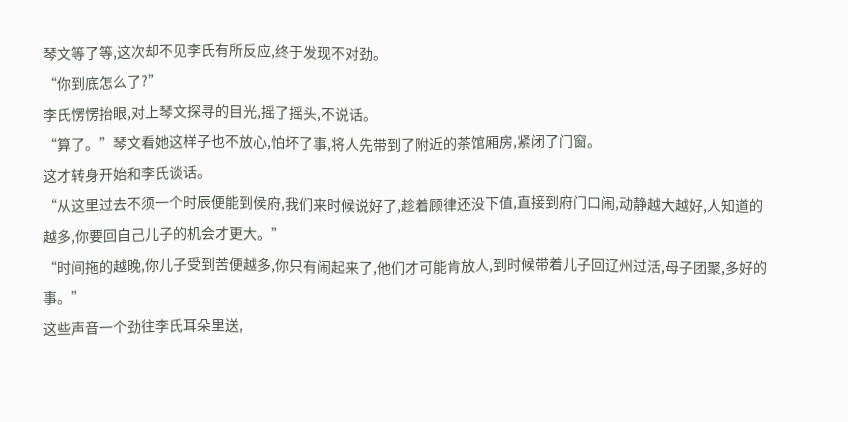琴文等了等,这次却不见李氏有所反应,终于发现不对劲。
“你到底怎么了?”
李氏愣愣抬眼,对上琴文探寻的目光,摇了摇头,不说话。
“算了。”琴文看她这样子也不放心,怕坏了事,将人先带到了附近的茶馆厢房,紧闭了门窗。
这才转身开始和李氏谈话。
“从这里过去不须一个时辰便能到侯府,我们来时候说好了,趁着顾律还没下值,直接到府门口闹,动静越大越好,人知道的越多,你要回自己儿子的机会才更大。”
“时间拖的越晚,你儿子受到苦便越多,你只有闹起来了,他们才可能肯放人,到时候带着儿子回辽州过活,母子团聚,多好的事。”
这些声音一个劲往李氏耳朵里送,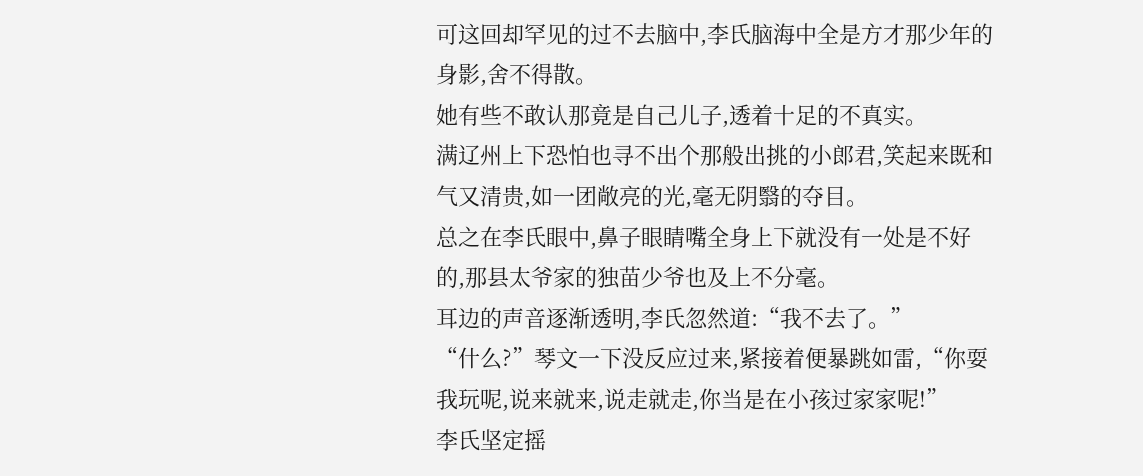可这回却罕见的过不去脑中,李氏脑海中全是方才那少年的身影,舍不得散。
她有些不敢认那竟是自己儿子,透着十足的不真实。
满辽州上下恐怕也寻不出个那般出挑的小郎君,笑起来既和气又清贵,如一团敞亮的光,毫无阴翳的夺目。
总之在李氏眼中,鼻子眼睛嘴全身上下就没有一处是不好的,那县太爷家的独苗少爷也及上不分毫。
耳边的声音逐渐透明,李氏忽然道:“我不去了。”
“什么?”琴文一下没反应过来,紧接着便暴跳如雷,“你耍我玩呢,说来就来,说走就走,你当是在小孩过家家呢!”
李氏坚定摇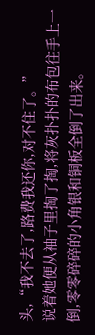头,“我不去了,路费我还你,对不住了。”
说着她便从袖子里掏了掏,将灰扑扑的布包往手上一倒,零零碎碎的小角银和铜板全倒了出来。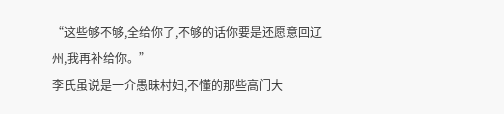“这些够不够,全给你了,不够的话你要是还愿意回辽州,我再补给你。”
李氏虽说是一介愚昧村妇,不懂的那些高门大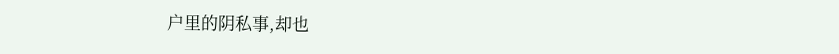户里的阴私事,却也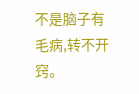不是脑子有毛病,转不开窍。